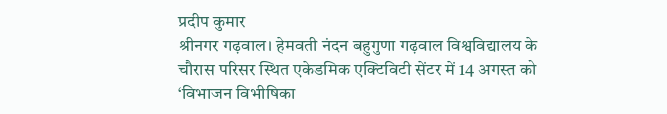प्रदीप कुमार
श्रीनगर गढ़वाल। हेमवती नंदन बहुगुणा गढ़वाल विश्वविद्यालय के चौरास परिसर स्थित एकेडमिक एक्टिविटी सेंटर में 14 अगस्त को ‘विभाजन विभीषिका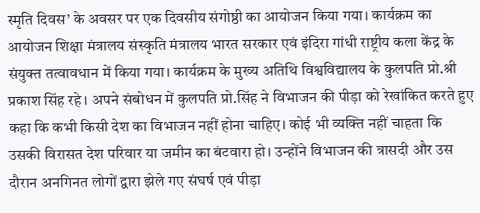स्मृति दिवस’ के अवसर पर एक दिवसीय संगोष्ठी का आयोजन किया गया। कार्यक्रम का आयोजन शिक्षा मंत्रालय संस्कृति मंत्रालय भारत सरकार एवं इंदिरा गांधी राष्ट्रीय कला केंद्र के संयुक्त तत्वावधान में किया गया। कार्यक्रम के मुख्य अतिथि विश्वविद्यालय के कुलपति प्रो.श्री प्रकाश सिंह रहे। अपने संबोधन में कुलपति प्रो.सिंह ने विभाजन की पीड़ा को रेखांकित करते हुए कहा कि कभी किसी देश का विभाजन नहीं होना चाहिए। कोई भी व्यक्ति नहीं चाहता कि उसकी विरासत देश परिवार या जमीन का बंटवारा हो। उन्होंने विभाजन की त्रासदी और उस दौरान अनगिनत लोगों द्वारा झेले गए संघर्ष एवं पीड़ा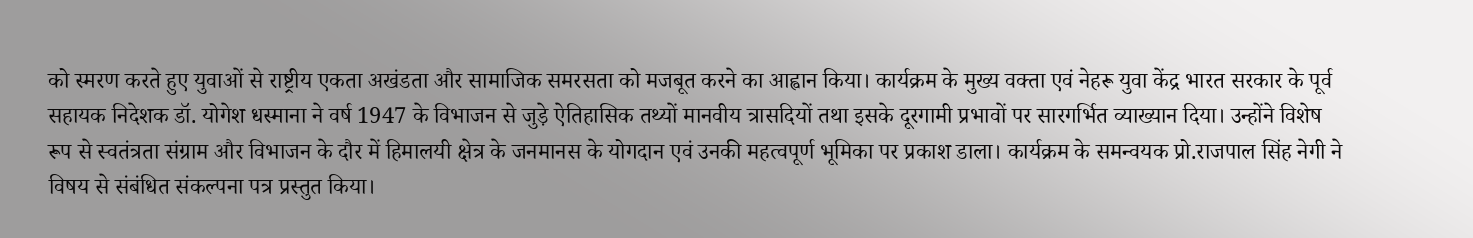को स्मरण करते हुए युवाओं से राष्ट्रीय एकता अखंडता और सामाजिक समरसता को मजबूत करने का आह्वान किया। कार्यक्रम के मुख्य वक्ता एवं नेहरू युवा केंद्र भारत सरकार के पूर्व सहायक निदेशक डॉ. योगेश धस्माना ने वर्ष 1947 के विभाजन से जुड़े ऐतिहासिक तथ्यों मानवीय त्रासदियों तथा इसके दूरगामी प्रभावों पर सारगर्भित व्याख्यान दिया। उन्होंने विशेष रूप से स्वतंत्रता संग्राम और विभाजन के दौर में हिमालयी क्षेत्र के जनमानस के योगदान एवं उनकी महत्वपूर्ण भूमिका पर प्रकाश डाला। कार्यक्रम के समन्वयक प्रो.राजपाल सिंह नेगी ने विषय से संबंधित संकल्पना पत्र प्रस्तुत किया।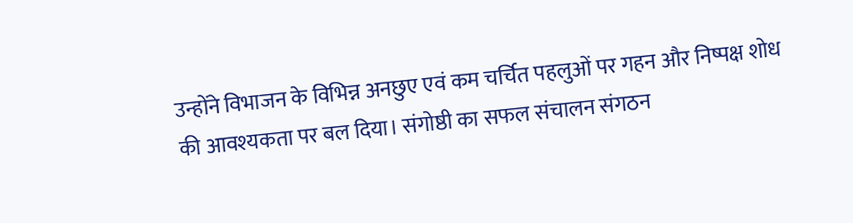उन्होंने विभाजन के विभिन्न अनछुए एवं कम चर्चित पहलुओं पर गहन और निष्पक्ष शोध की आवश्यकता पर बल दिया। संगोष्ठी का सफल संचालन संगठन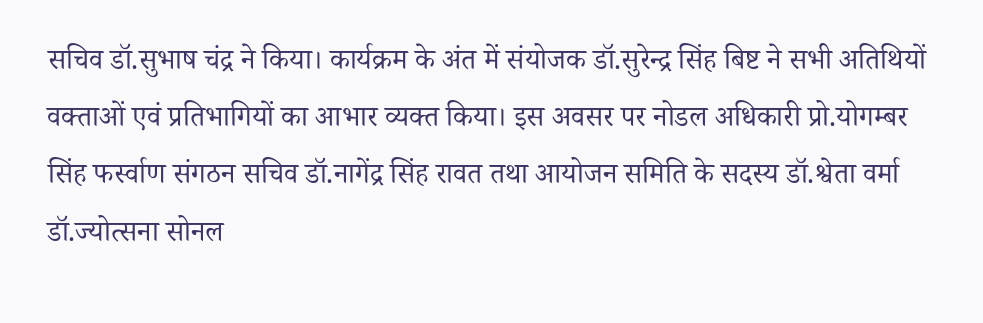सचिव डॉ.सुभाष चंद्र ने किया। कार्यक्रम के अंत में संयोजक डॉ.सुरेन्द्र सिंह बिष्ट ने सभी अतिथियों वक्ताओं एवं प्रतिभागियों का आभार व्यक्त किया। इस अवसर पर नोडल अधिकारी प्रो.योगम्बर सिंह फर्स्वाण संगठन सचिव डॉ.नागेंद्र सिंह रावत तथा आयोजन समिति के सदस्य डॉ.श्वेता वर्मा डॉ.ज्योत्सना सोनल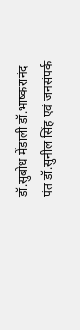डॉ.सुबोध मेंडाली डॉ.भाष्करानंद पंत डॉ.सुनील सिंह एवं जनसंपर्क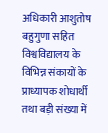अधिकारी आशुतोष बहुगुणा सहित विश्वविद्यालय के विभिन्न संकायों के प्राध्यापक शोधार्थी तथा बड़ी संख्या में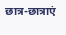छात्र-छात्राएं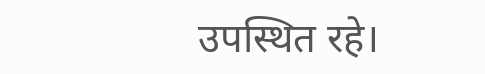उपस्थित रहे।